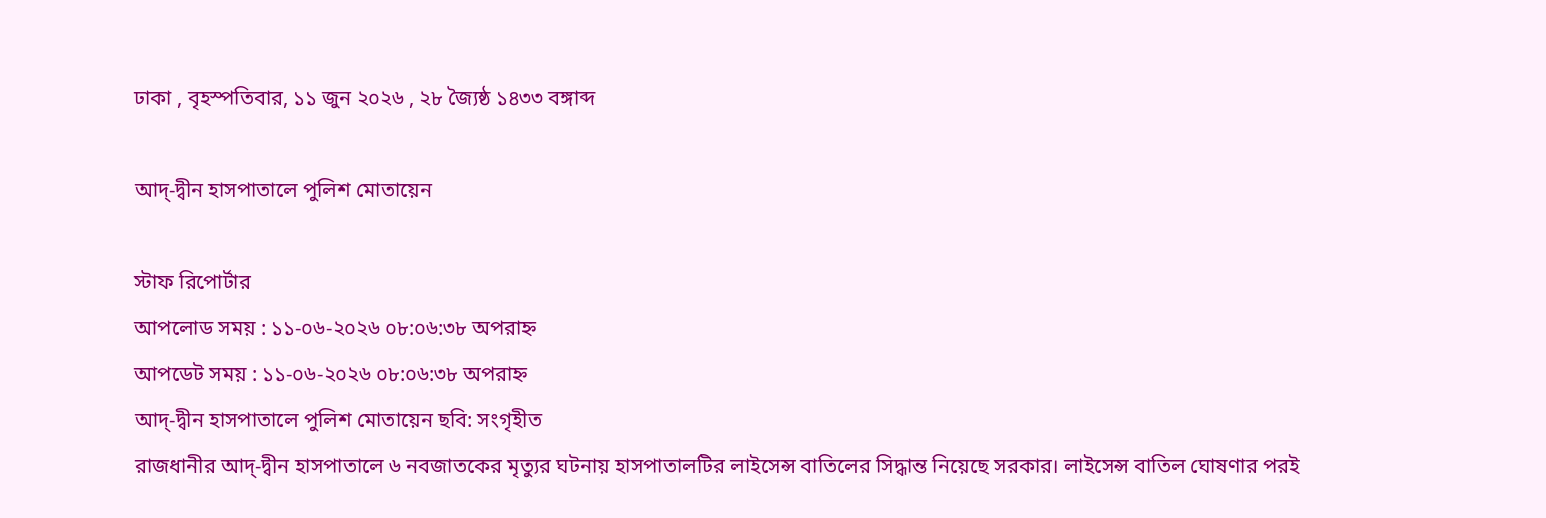ঢাকা , বৃহস্পতিবার, ১১ জুন ২০২৬ , ২৮ জ্যৈষ্ঠ ১৪৩৩ বঙ্গাব্দ

আদ্-দ্বীন হাসপাতালে পুলিশ মোতায়েন

স্টাফ রিপোর্টার
আপলোড সময় : ১১-০৬-২০২৬ ০৮:০৬:৩৮ অপরাহ্ন
আপডেট সময় : ১১-০৬-২০২৬ ০৮:০৬:৩৮ অপরাহ্ন
আদ্-দ্বীন হাসপাতালে পুলিশ মোতায়েন ছবি: সংগৃহীত
রাজধানীর আদ্-দ্বীন হাসপাতালে ৬ নবজাতকের মৃত্যুর ঘটনায় হাসপাতালটির লাইসেন্স বাতিলের সিদ্ধান্ত নিয়েছে সরকার। লাইসেন্স বাতিল ঘোষণার পরই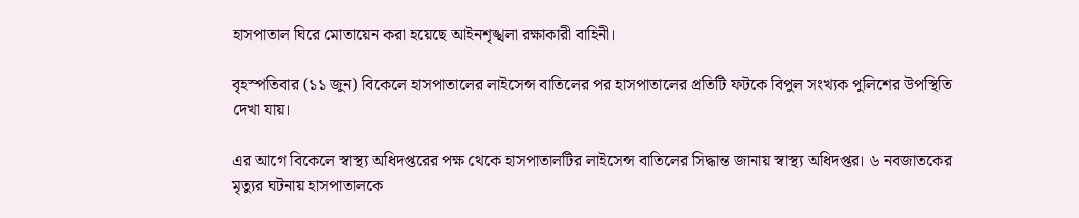হাসপাতাল ঘিরে মোতায়েন করা হয়েছে আইনশৃঙ্খলা রক্ষাকারী বাহিনী।

বৃহস্পতিবার (১১ জুন) বিকেলে হাসপাতালের লাইসেন্স বাতিলের পর হাসপাতালের প্রতিটি ফটকে বিপুল সংখ্যক পুলিশের উপস্থিতি দেখা যায়।

এর আগে বিকেলে স্বাস্থ্য অধিদপ্তরের পক্ষ থেকে হাসপাতালটির লাইসেন্স বাতিলের সিদ্ধান্ত জানায় স্বাস্থ্য অধিদপ্তর। ৬ নবজাতকের মৃত্যুর ঘটনায় হাসপাতালকে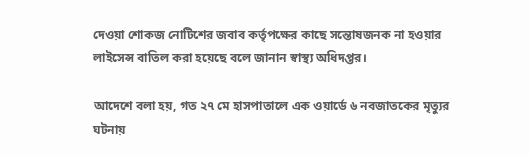দেওয়া শোকজ নোটিশের জবাব কর্তৃপক্ষের কাছে সন্তোষজনক না হওয়ার লাইসেন্স বাতিল করা হয়েছে বলে জানান স্বাস্থ্য অধিদপ্তর।

আদেশে বলা হয়, গত ২৭ মে হাসপাতালে এক ওয়ার্ডে ৬ নবজাতকের মৃত্যুর ঘটনায়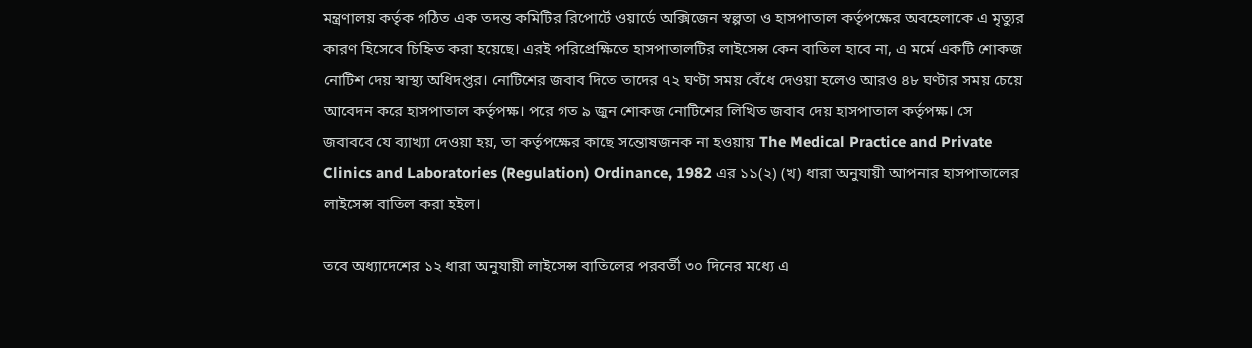মন্ত্রণালয় কর্তৃক গঠিত এক তদন্ত কমিটির রিপোর্টে ওয়ার্ডে অক্সিজেন স্বল্পতা ও হাসপাতাল কর্তৃপক্ষের অবহেলাকে এ মৃত্যুর কারণ হিসেবে চিহ্নিত করা হয়েছে। এরই পরিপ্রেক্ষিতে হাসপাতালটির লাইসেন্স কেন বাতিল হাবে না, এ মর্মে একটি শোকজ নোটিশ দেয় স্বাস্থ্য অধিদপ্তর। নোটিশের জবাব দিতে তাদের ৭২ ঘণ্টা সময় বেঁধে দেওয়া হলেও আরও ৪৮ ঘণ্টার সময় চেয়ে আবেদন করে হাসপাতাল কর্তৃপক্ষ। পরে গত ৯ জুন শোকজ নোটিশের লিখিত জবাব দেয় হাসপাতাল কর্তৃপক্ষ। সে জবাববে যে ব্যাখ্যা দেওয়া হয়, তা কর্তৃপক্ষের কাছে সন্তোষজনক না হওয়ায় The Medical Practice and Private Clinics and Laboratories (Regulation) Ordinance, 1982 এর ১১(২) (খ) ধারা অনুযায়ী আপনার হাসপাতালের লাইসেন্স বাতিল করা হইল।

তবে অধ্যাদেশের ১২ ধারা অনুযায়ী লাইসেন্স বাতিলের পরবর্তী ৩০ দিনের মধ্যে এ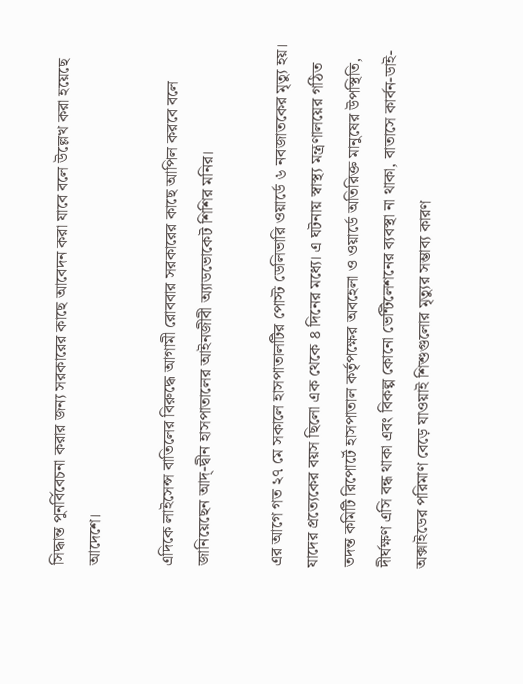সিদ্ধান্ত পুনর্বিবেচনা করার জন্য সরকারের কাছে আবেদন করা যাবে বলে উল্লেখ করা হয়েছে আদেশে।

এদিকে লাইসেন্স বাতিলের বিরুদ্ধে আগামী রোববার সরকারের কাছে আপিল করবে বলে জানিয়েছেন আদ্-দ্বীন হাসপাতালের আইনজীবী অ্যাডভোকেট শিশির মনির।

এর আগে গত ২৭ মে সকালে হাসপাতালটির পোস্ট ডেলিভারি ওয়ার্ডে ৬ নবজাতকের মৃত্যু হয়। যাদের প্রত্যেকের বয়স ছিলো এক থেকে ৪ দিনের মধ্যে। এ ঘটনায় স্বাস্থ্য মন্ত্রণালয়ের গঠিত তদন্ত কমিটি রিপোর্টে হাসপাতাল কর্তৃপক্ষের অবহেলা ও ওয়ার্ডে অতিরিক্ত মানুষের উপস্থিতি, দীর্ঘক্ষণ এসি বন্ধ থাকা এবং বিকল্প কোনো ভেন্টিলেশনের ব্যবস্থা না থাকা, বাতাসে কার্বন-ডাই-অক্সাইডের পরিমাণ বেড়ে যাওয়াই শিশুগুলোর মৃত্যুর সম্ভাব্য কারণ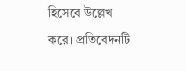হিসেবে উল্লেখ করে। প্রতিবেদনটি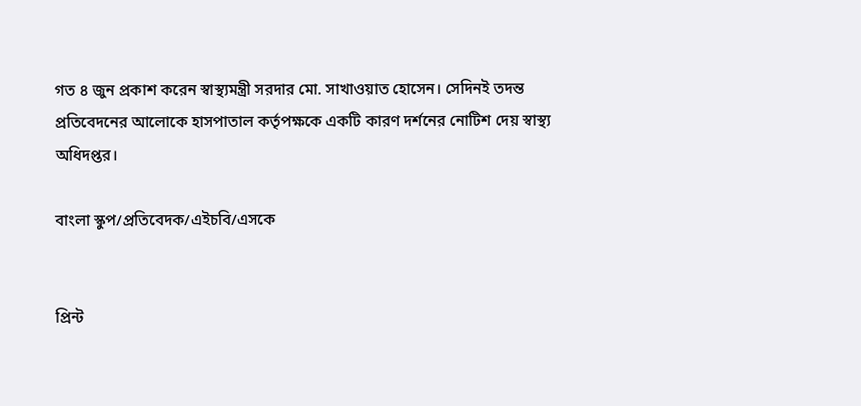গত ৪ জুন প্রকাশ করেন স্বাস্থ্যমন্ত্রী সরদার মো. সাখাওয়াত হোসেন। সেদিনই তদন্ত প্রতিবেদনের আলোকে হাসপাতাল কর্তৃপক্ষকে একটি কারণ দর্শনের নোটিশ দেয় স্বাস্থ্য অধিদপ্তর।

বাংলা স্কুপ/প্রতিবেদক/এইচবি/এসকে


প্রিন্ট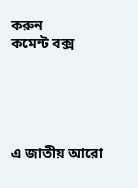করুন
কমেন্ট বক্স





এ জাতীয় আরো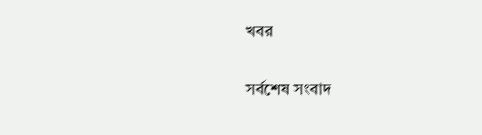খবর

সর্বশেষ সংবাদ